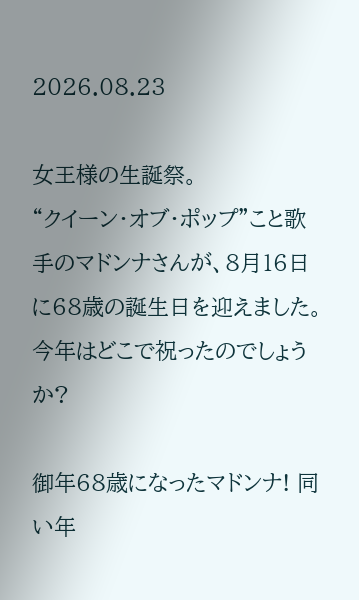2026.08.23

女王様の生誕祭。
“クイーン・オブ・ポップ”こと歌手のマドンナさんが、8月16日に68歳の誕生日を迎えました。今年はどこで祝ったのでしょうか?

御年68歳になったマドンナ! 同い年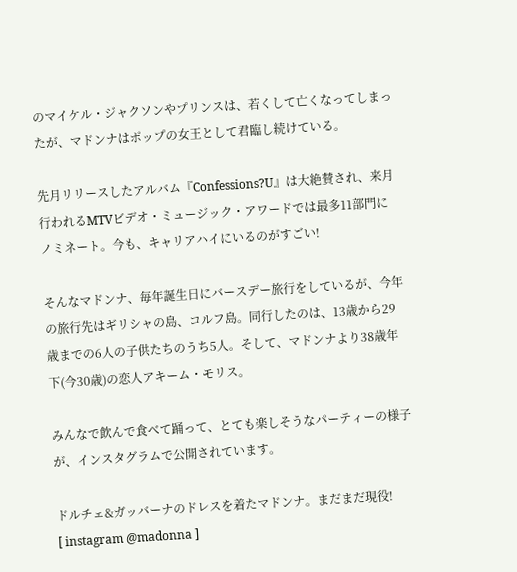のマイケル・ジャクソンやプリンスは、若くして亡くなってしまったが、マドンナはポップの女王として君臨し続けている。

先月リリースしたアルバム『Confessions?U』は大絶賛され、来月行われるMTVビデオ・ミュージック・アワードでは最多11部門にノミネート。今も、キャリアハイにいるのがすごい!

そんなマドンナ、毎年誕生日にバースデー旅行をしているが、今年の旅行先はギリシャの島、コルフ島。同行したのは、13歳から29歳までの6人の子供たちのうち5人。そして、マドンナより38歳年下(今30歳)の恋人アキーム・モリス。

みんなで飲んで食べて踊って、とても楽しそうなパーティーの様子が、インスタグラムで公開されています。

ドルチェ&ガッバーナのドレスを着たマドンナ。まだまだ現役!
[ instagram @madonna ]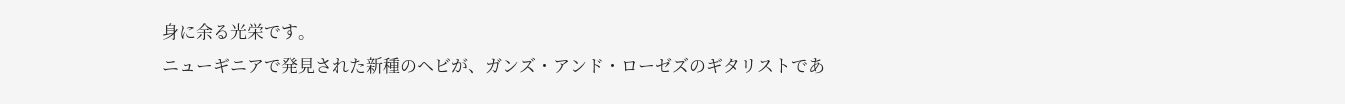身に余る光栄です。
ニューギニアで発見された新種のヘビが、ガンズ・アンド・ローゼズのギタリストであ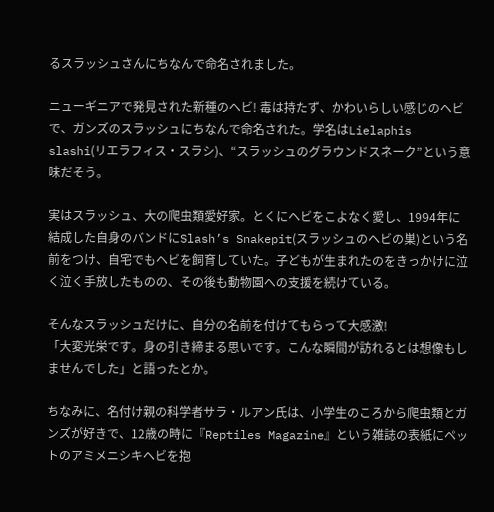るスラッシュさんにちなんで命名されました。

ニューギニアで発見された新種のヘビ! 毒は持たず、かわいらしい感じのヘビで、ガンズのスラッシュにちなんで命名された。学名はLielaphis slashi(リエラフィス・スラシ)、“スラッシュのグラウンドスネーク”という意味だそう。

実はスラッシュ、大の爬虫類愛好家。とくにヘビをこよなく愛し、1994年に結成した自身のバンドにSlash’s Snakepit(スラッシュのヘビの巣)という名前をつけ、自宅でもヘビを飼育していた。子どもが生まれたのをきっかけに泣く泣く手放したものの、その後も動物園への支援を続けている。

そんなスラッシュだけに、自分の名前を付けてもらって大感激!
「大変光栄です。身の引き締まる思いです。こんな瞬間が訪れるとは想像もしませんでした」と語ったとか。

ちなみに、名付け親の科学者サラ・ルアン氏は、小学生のころから爬虫類とガンズが好きで、12歳の時に『Reptiles Magazine』という雑誌の表紙にペットのアミメニシキヘビを抱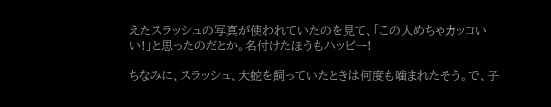えたスラッシュの写真が使われていたのを見て、「この人めちゃカッコいい!」と思ったのだとか。名付けたほうもハッピー!

ちなみに、スラッシュ、大蛇を飼っていたときは何度も噛まれたそう。で、子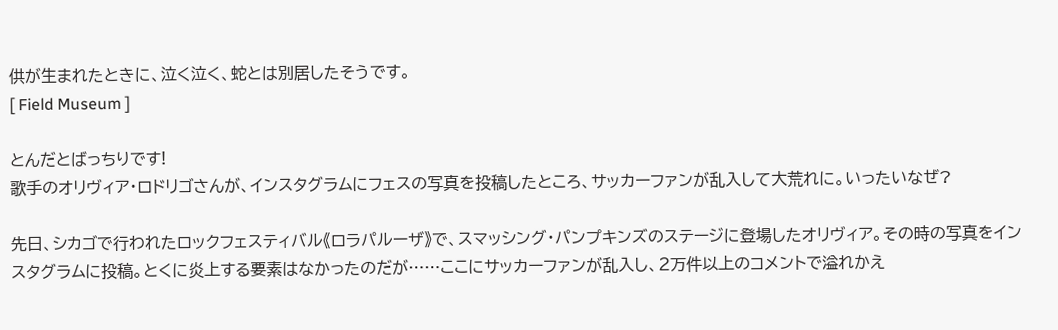供が生まれたときに、泣く泣く、蛇とは別居したそうです。
[ Field Museum ]

とんだとばっちりです!
歌手のオリヴィア・ロドリゴさんが、インスタグラムにフェスの写真を投稿したところ、サッカーファンが乱入して大荒れに。いったいなぜ?

先日、シカゴで行われたロックフェスティバル《ロラパルーザ》で、スマッシング・パンプキンズのステージに登場したオリヴィア。その時の写真をインスタグラムに投稿。とくに炎上する要素はなかったのだが……ここにサッカーファンが乱入し、2万件以上のコメントで溢れかえ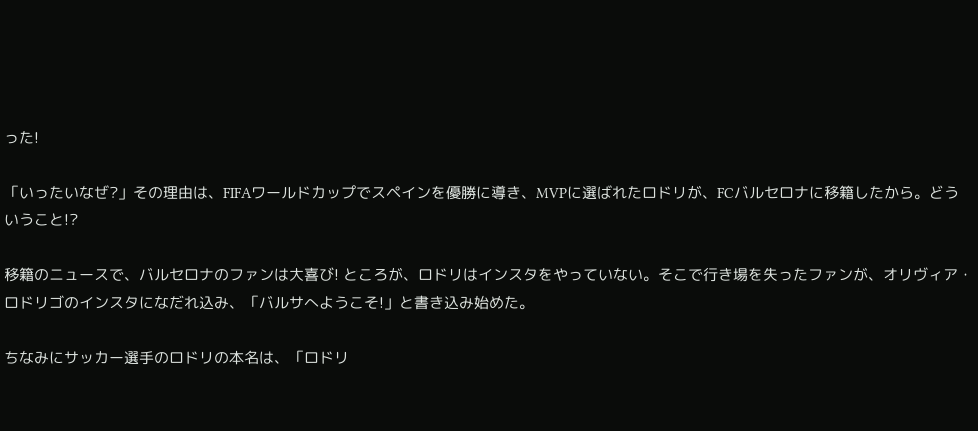った!

「いったいなぜ?」その理由は、FIFAワールドカップでスペインを優勝に導き、MVPに選ばれたロドリが、FCバルセロナに移籍したから。どういうこと!?

移籍のニュースで、バルセロナのファンは大喜び! ところが、ロドリはインスタをやっていない。そこで行き場を失ったファンが、オリヴィア・ロドリゴのインスタになだれ込み、「バルサへようこそ!」と書き込み始めた。

ちなみにサッカー選手のロドリの本名は、「ロドリ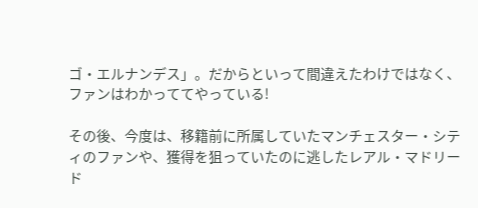ゴ・エルナンデス」。だからといって間違えたわけではなく、ファンはわかっててやっている!

その後、今度は、移籍前に所属していたマンチェスター・シティのファンや、獲得を狙っていたのに逃したレアル・マドリード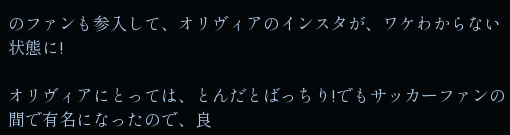のファンも参入して、オリヴィアのインスタが、ワケわからない状態に!

オリヴィアにとっては、とんだとばっちり!でもサッカーファンの間で有名になったので、良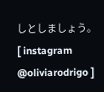しとしましょう。
[ instagram @oliviarodrigo ]